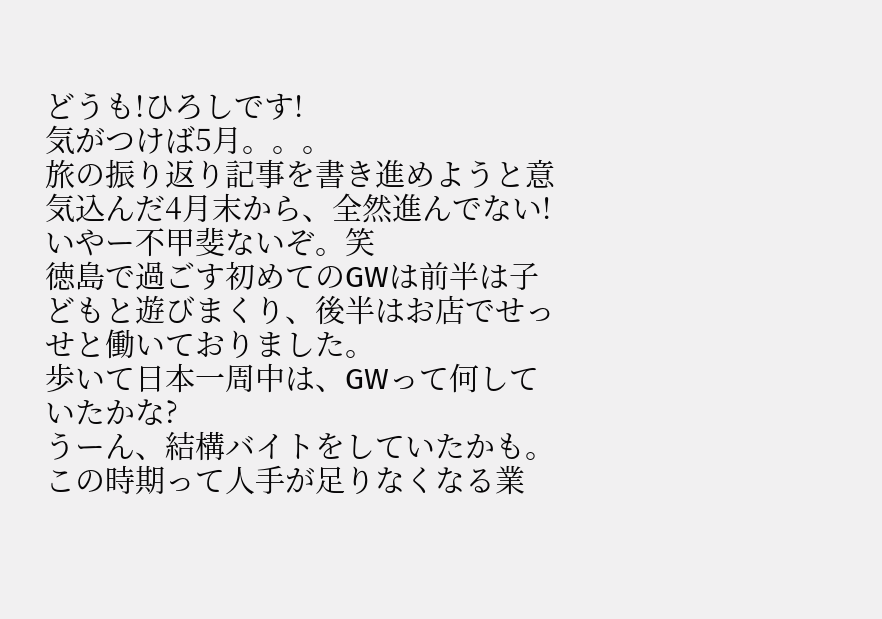どうも!ひろしです!
気がつけば5月。。。
旅の振り返り記事を書き進めようと意気込んだ4月末から、全然進んでない!
いやー不甲斐ないぞ。笑
徳島で過ごす初めてのGWは前半は子どもと遊びまくり、後半はお店でせっせと働いておりました。
歩いて日本一周中は、GWって何していたかな?
うーん、結構バイトをしていたかも。
この時期って人手が足りなくなる業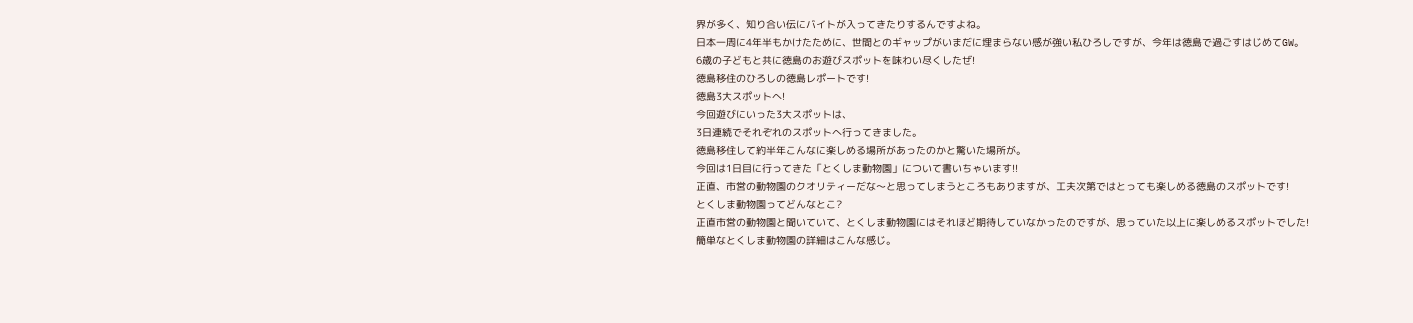界が多く、知り合い伝にバイトが入ってきたりするんですよね。
日本一周に4年半もかけたために、世間とのギャップがいまだに埋まらない感が強い私ひろしですが、今年は徳島で過ごすはじめてGW。
6歳の子どもと共に徳島のお遊びスポットを味わい尽くしたぜ!
徳島移住のひろしの徳島レポートです!
徳島3大スポットへ!
今回遊びにいった3大スポットは、
3日連続でそれぞれのスポットへ行ってきました。
徳島移住して約半年こんなに楽しめる場所があったのかと驚いた場所が。
今回は1日目に行ってきた「とくしま動物園」について書いちゃいます!!
正直、市営の動物園のクオリティーだな〜と思ってしまうところもありますが、工夫次第ではとっても楽しめる徳島のスポットです!
とくしま動物園ってどんなとこ?
正直市営の動物園と聞いていて、とくしま動物園にはそれほど期待していなかったのですが、思っていた以上に楽しめるスポットでした!
簡単なとくしま動物園の詳細はこんな感じ。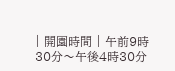| 開園時間 | 午前9時30分〜午後4時30分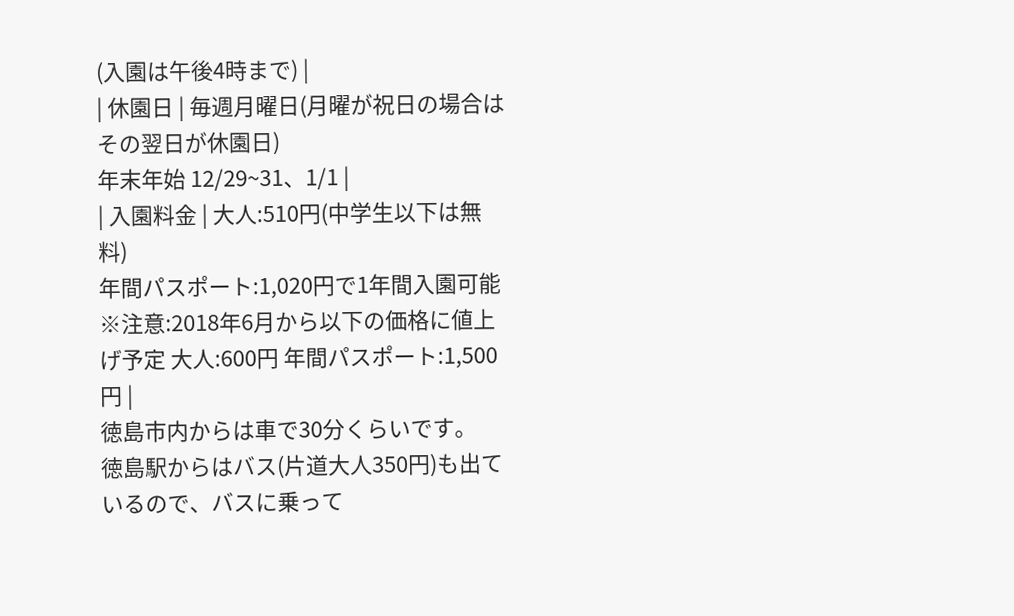(入園は午後4時まで) |
| 休園日 | 毎週月曜日(月曜が祝日の場合はその翌日が休園日)
年末年始 12/29~31、1/1 |
| 入園料金 | 大人:510円(中学生以下は無料)
年間パスポート:1,020円で1年間入園可能 ※注意:2018年6月から以下の価格に値上げ予定 大人:600円 年間パスポート:1,500円 |
徳島市内からは車で30分くらいです。
徳島駅からはバス(片道大人350円)も出ているので、バスに乗って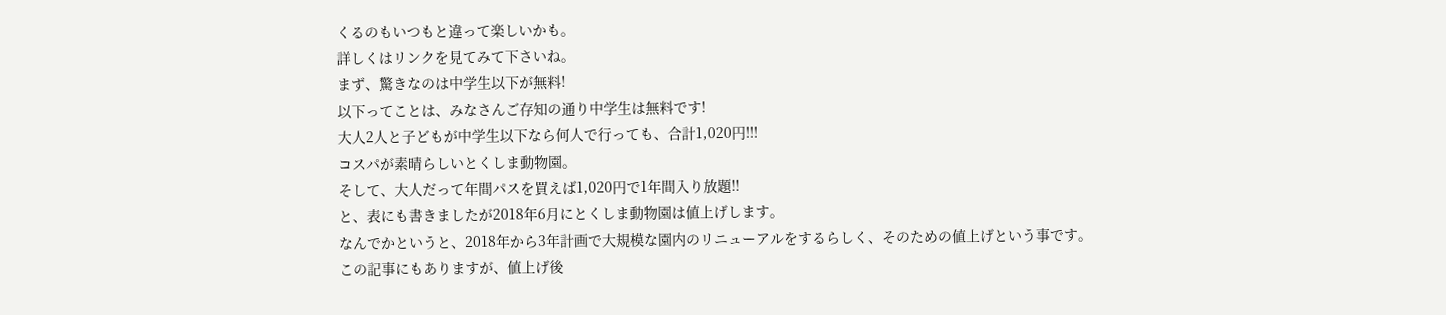くるのもいつもと違って楽しいかも。
詳しくはリンクを見てみて下さいね。
まず、驚きなのは中学生以下が無料!
以下ってことは、みなさんご存知の通り中学生は無料です!
大人2人と子どもが中学生以下なら何人で行っても、合計1,020円!!!
コスパが素晴らしいとくしま動物園。
そして、大人だって年間パスを買えば1,020円で1年間入り放題!!
と、表にも書きましたが2018年6月にとくしま動物園は値上げします。
なんでかというと、2018年から3年計画で大規模な園内のリニューアルをするらしく、そのための値上げという事です。
この記事にもありますが、値上げ後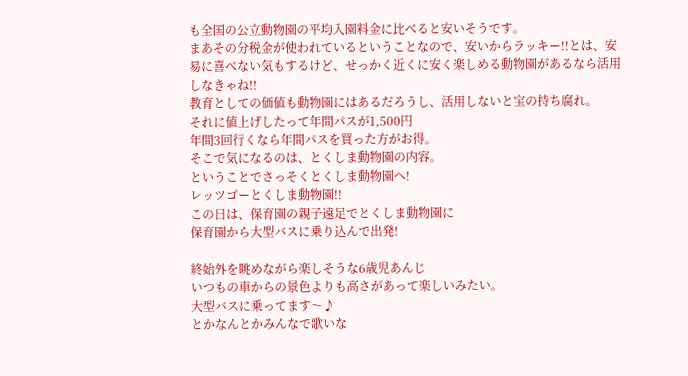も全国の公立動物園の平均入園料金に比べると安いそうです。
まあその分税金が使われているということなので、安いからラッキー!!とは、安易に喜べない気もするけど、せっかく近くに安く楽しめる動物園があるなら活用しなきゃね!!
教育としての価値も動物園にはあるだろうし、活用しないと宝の持ち腐れ。
それに値上げしたって年間パスが1,500円
年間3回行くなら年間パスを買った方がお得。
そこで気になるのは、とくしま動物園の内容。
ということでさっそくとくしま動物園へ!
レッツゴーとくしま動物園!!
この日は、保育園の親子遠足でとくしま動物園に
保育園から大型バスに乗り込んで出発!

終始外を眺めながら楽しそうな6歳児あんじ
いつもの車からの景色よりも高さがあって楽しいみたい。
大型バスに乗ってます〜♪
とかなんとかみんなで歌いな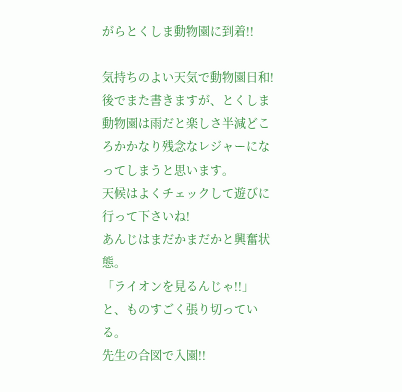がらとくしま動物園に到着!!

気持ちのよい天気で動物園日和!
後でまた書きますが、とくしま動物園は雨だと楽しさ半減どころかかなり残念なレジャーになってしまうと思います。
天候はよくチェックして遊びに行って下さいね!
あんじはまだかまだかと興奮状態。
「ライオンを見るんじゃ!!」
と、ものすごく張り切っている。
先生の合図で入園!!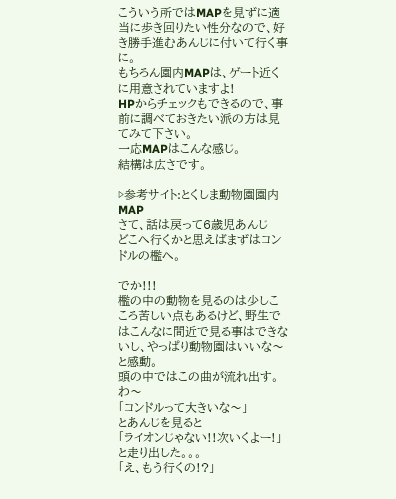こういう所ではMAPを見ずに適当に歩き回りたい性分なので、好き勝手進むあんじに付いて行く事に。
もちろん園内MAPは、ゲート近くに用意されていますよ!
HPからチェックもできるので、事前に調べておきたい派の方は見てみて下さい。
一応MAPはこんな感じ。
結構は広さです。

▷参考サイト:とくしま動物園園内MAP
さて、話は戻って6歳児あんじ
どこへ行くかと思えばまずはコンドルの檻へ。

でか!!!
檻の中の動物を見るのは少しこころ苦しい点もあるけど、野生ではこんなに間近で見る事はできないし、やっぱり動物園はいいな〜と感動。
頭の中ではこの曲が流れ出す。
わ〜
「コンドルって大きいな〜」
とあんじを見ると
「ライオンじゃない!!次いくよー!」
と走り出した。。。
「え、もう行くの!?」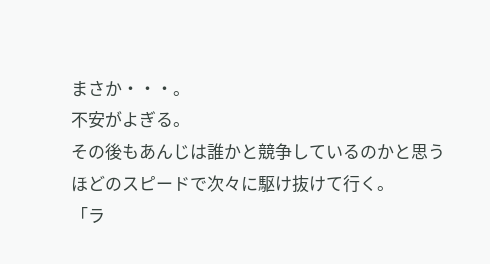まさか・・・。
不安がよぎる。
その後もあんじは誰かと競争しているのかと思うほどのスピードで次々に駆け抜けて行く。
「ラ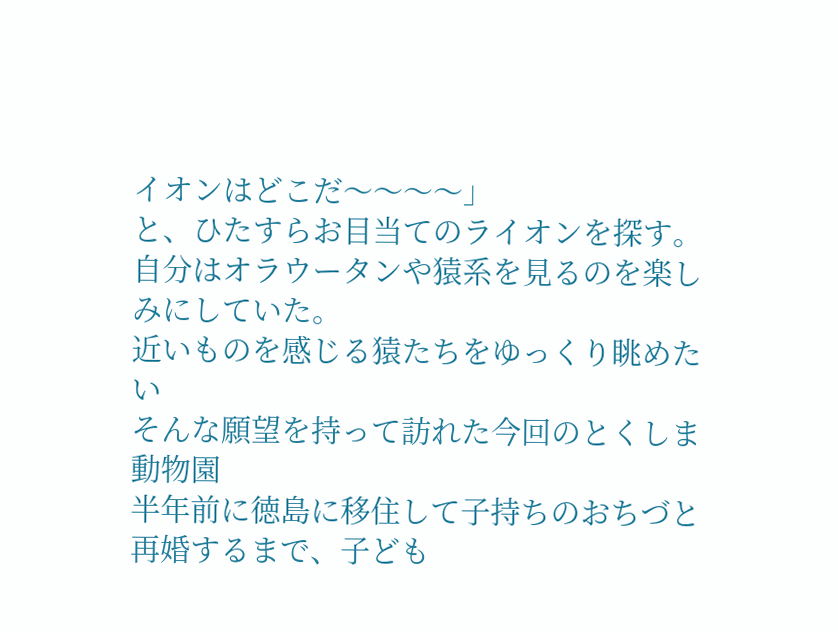イオンはどこだ〜〜〜〜」
と、ひたすらお目当てのライオンを探す。
自分はオラウータンや猿系を見るのを楽しみにしていた。
近いものを感じる猿たちをゆっくり眺めたい
そんな願望を持って訪れた今回のとくしま動物園
半年前に徳島に移住して子持ちのおちづと再婚するまで、子ども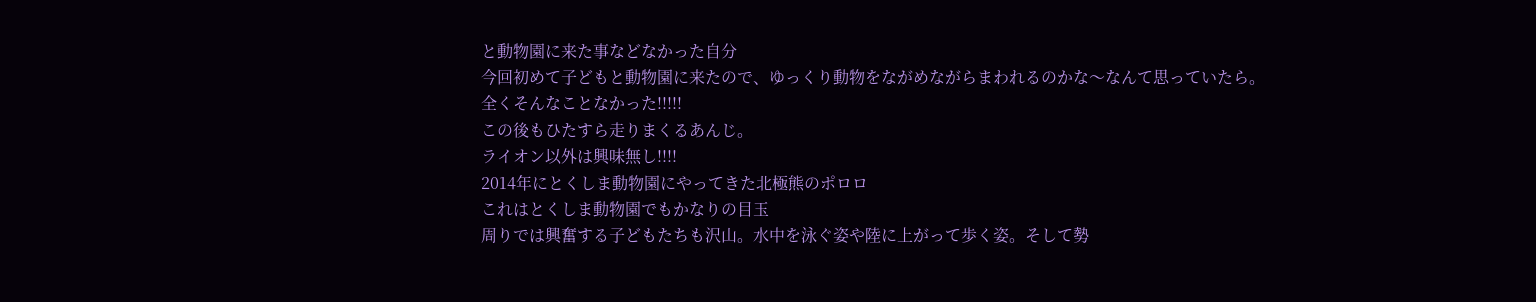と動物園に来た事などなかった自分
今回初めて子どもと動物園に来たので、ゆっくり動物をながめながらまわれるのかな〜なんて思っていたら。
全くそんなことなかった!!!!!
この後もひたすら走りまくるあんじ。
ライオン以外は興味無し!!!!
2014年にとくしま動物園にやってきた北極熊のポロロ
これはとくしま動物園でもかなりの目玉
周りでは興奮する子どもたちも沢山。水中を泳ぐ姿や陸に上がって歩く姿。そして勢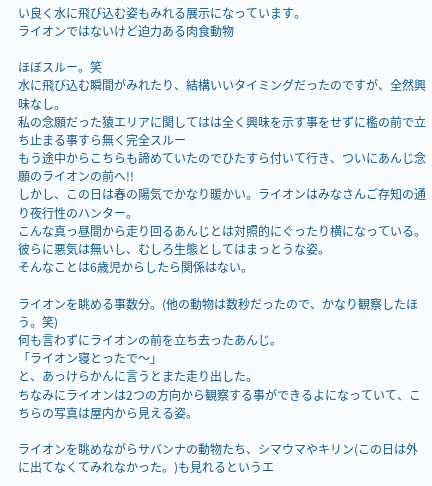い良く水に飛び込む姿もみれる展示になっています。
ライオンではないけど迫力ある肉食動物

ほぼスルー。笑
水に飛び込む瞬間がみれたり、結構いいタイミングだったのですが、全然興味なし。
私の念願だった猿エリアに関してはは全く興味を示す事をせずに檻の前で立ち止まる事すら無く完全スルー
もう途中からこちらも諦めていたのでひたすら付いて行き、ついにあんじ念願のライオンの前へ!!
しかし、この日は春の陽気でかなり暖かい。ライオンはみなさんご存知の通り夜行性のハンター。
こんな真っ昼間から走り回るあんじとは対照的にぐったり横になっている。
彼らに悪気は無いし、むしろ生態としてはまっとうな姿。
そんなことは6歳児からしたら関係はない。

ライオンを眺める事数分。(他の動物は数秒だったので、かなり観察したほう。笑)
何も言わずにライオンの前を立ち去ったあんじ。
「ライオン寝とったで〜」
と、あっけらかんに言うとまた走り出した。
ちなみにライオンは2つの方向から観察する事ができるよになっていて、こちらの写真は屋内から見える姿。

ライオンを眺めながらサバンナの動物たち、シマウマやキリン(この日は外に出てなくてみれなかった。)も見れるというエ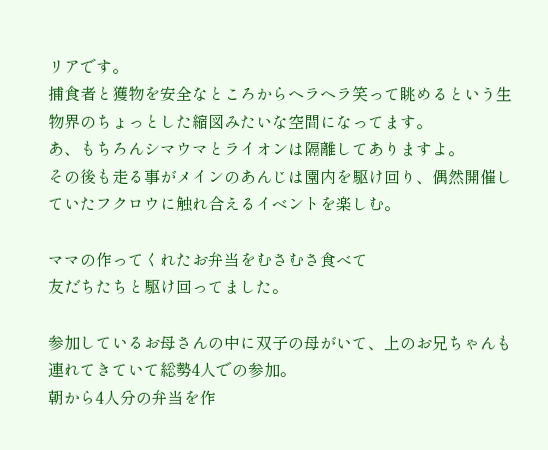リアです。
捕食者と獲物を安全なところからヘラヘラ笑って眺めるという生物界のちょっとした縮図みたいな空間になってます。
あ、もちろんシマウマとライオンは隔離してありますよ。
その後も走る事がメインのあんじは園内を駆け回り、偶然開催していたフクロウに触れ合えるイベントを楽しむ。

ママの作ってくれたお弁当をむさむさ食べて
友だちたちと駆け回ってました。

参加しているお母さんの中に双子の母がいて、上のお兄ちゃんも連れてきていて総勢4人での参加。
朝から4人分の弁当を作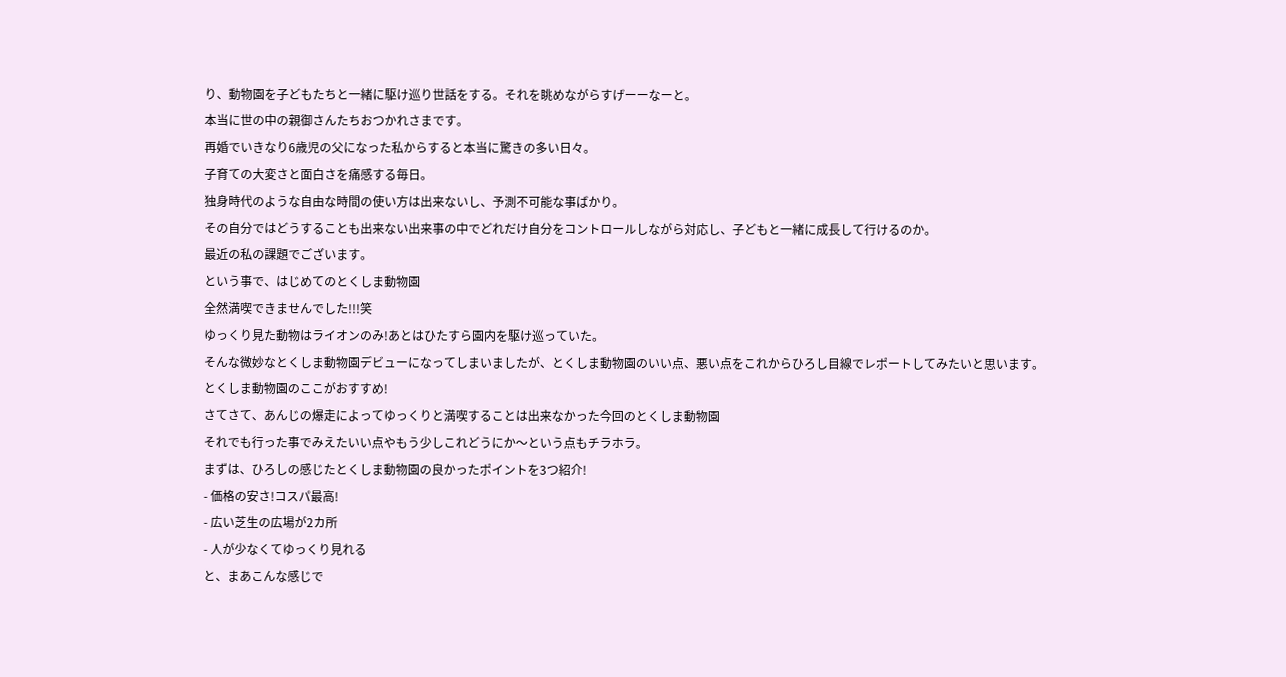り、動物園を子どもたちと一緒に駆け巡り世話をする。それを眺めながらすげーーなーと。
本当に世の中の親御さんたちおつかれさまです。
再婚でいきなり6歳児の父になった私からすると本当に驚きの多い日々。
子育ての大変さと面白さを痛感する毎日。
独身時代のような自由な時間の使い方は出来ないし、予測不可能な事ばかり。
その自分ではどうすることも出来ない出来事の中でどれだけ自分をコントロールしながら対応し、子どもと一緒に成長して行けるのか。
最近の私の課題でございます。
という事で、はじめてのとくしま動物園
全然満喫できませんでした!!!笑
ゆっくり見た動物はライオンのみ!あとはひたすら園内を駆け巡っていた。
そんな微妙なとくしま動物園デビューになってしまいましたが、とくしま動物園のいい点、悪い点をこれからひろし目線でレポートしてみたいと思います。
とくしま動物園のここがおすすめ!
さてさて、あんじの爆走によってゆっくりと満喫することは出来なかった今回のとくしま動物園
それでも行った事でみえたいい点やもう少しこれどうにか〜という点もチラホラ。
まずは、ひろしの感じたとくしま動物園の良かったポイントを3つ紹介!
- 価格の安さ!コスパ最高!
- 広い芝生の広場が2カ所
- 人が少なくてゆっくり見れる
と、まあこんな感じで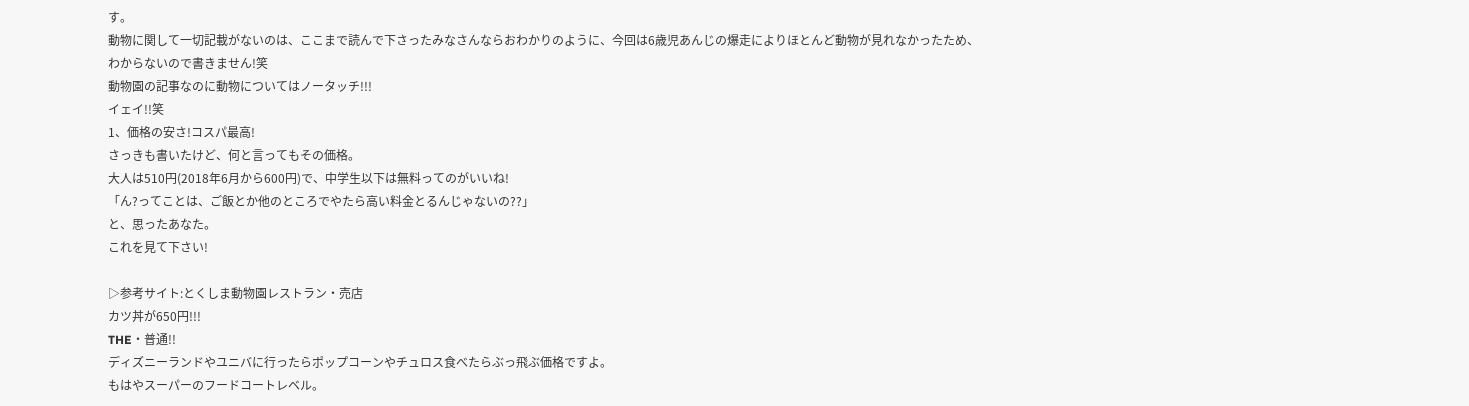す。
動物に関して一切記載がないのは、ここまで読んで下さったみなさんならおわかりのように、今回は6歳児あんじの爆走によりほとんど動物が見れなかったため、わからないので書きません!笑
動物園の記事なのに動物についてはノータッチ!!!
イェイ!!笑
1、価格の安さ!コスパ最高!
さっきも書いたけど、何と言ってもその価格。
大人は510円(2018年6月から600円)で、中学生以下は無料ってのがいいね!
「ん?ってことは、ご飯とか他のところでやたら高い料金とるんじゃないの??」
と、思ったあなた。
これを見て下さい!

▷参考サイト:とくしま動物園レストラン・売店
カツ丼が650円!!!
THE・普通!!
ディズニーランドやユニバに行ったらポップコーンやチュロス食べたらぶっ飛ぶ価格ですよ。
もはやスーパーのフードコートレベル。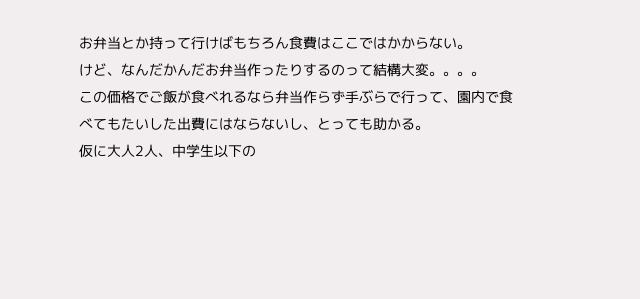お弁当とか持って行けばもちろん食費はここではかからない。
けど、なんだかんだお弁当作ったりするのって結構大変。。。。
この価格でご飯が食べれるなら弁当作らず手ぶらで行って、園内で食べてもたいした出費にはならないし、とっても助かる。
仮に大人2人、中学生以下の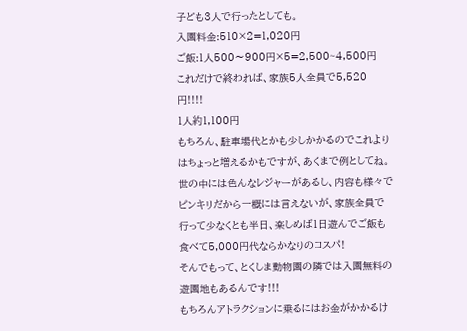子ども3人で行ったとしても。
入園料金:510×2=1,020円
ご飯:1人500〜900円×5=2,500~4,500円
これだけで終われば、家族5人全員で5,520円!!!!
1人約1,100円
もちろん、駐車場代とかも少しかかるのでこれよりはちょっと増えるかもですが、あくまで例としてね。
世の中には色んなレジャーがあるし、内容も様々でピンキリだから一概には言えないが、家族全員で行って少なくとも半日、楽しめば1日遊んでご飯も食べて5,000円代ならかなりのコスパ!
そんでもって、とくしま動物園の隣では入園無料の遊園地もあるんです!!!
もちろんアトラクションに乗るにはお金がかかるけ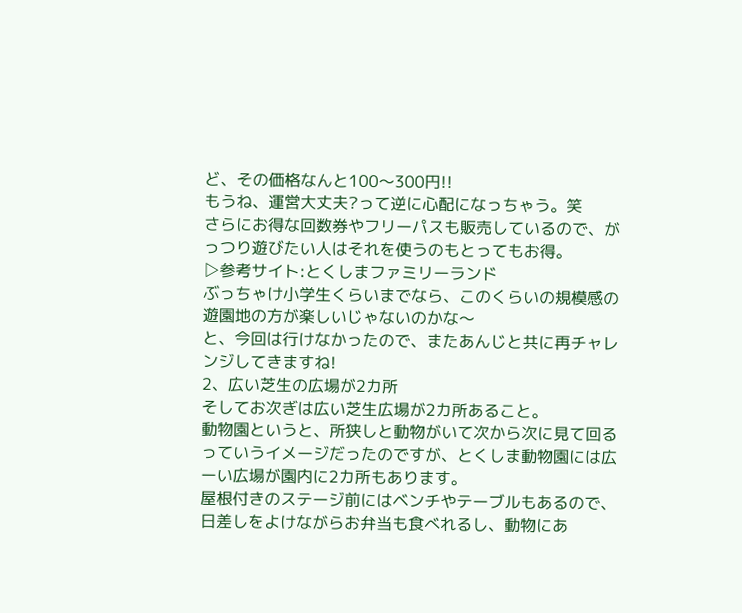ど、その価格なんと100〜300円!!
もうね、運営大丈夫?って逆に心配になっちゃう。笑
さらにお得な回数券やフリーパスも販売しているので、がっつり遊びたい人はそれを使うのもとってもお得。
▷参考サイト:とくしまファミリーランド
ぶっちゃけ小学生くらいまでなら、このくらいの規模感の遊園地の方が楽しいじゃないのかな〜
と、今回は行けなかったので、またあんじと共に再チャレンジしてきますね!
2、広い芝生の広場が2カ所
そしてお次ぎは広い芝生広場が2カ所あること。
動物園というと、所狭しと動物がいて次から次に見て回るっていうイメージだったのですが、とくしま動物園には広ーい広場が園内に2カ所もあります。
屋根付きのステージ前にはベンチやテーブルもあるので、日差しをよけながらお弁当も食べれるし、動物にあ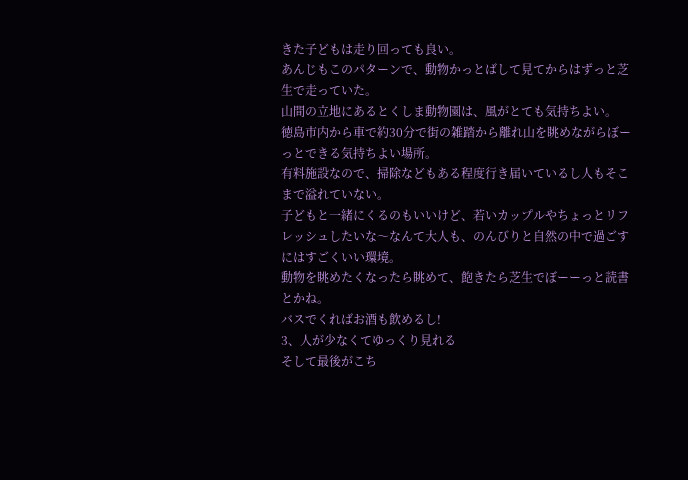きた子どもは走り回っても良い。
あんじもこのパターンで、動物かっとばして見てからはずっと芝生で走っていた。
山間の立地にあるとくしま動物園は、風がとても気持ちよい。
徳島市内から車で約30分で街の雑踏から離れ山を眺めながらぼーっとできる気持ちよい場所。
有料施設なので、掃除などもある程度行き届いているし人もそこまで溢れていない。
子どもと一緒にくるのもいいけど、若いカップルやちょっとリフレッシュしたいな〜なんて大人も、のんびりと自然の中で過ごすにはすごくいい環境。
動物を眺めたくなったら眺めて、飽きたら芝生でぼーーっと読書とかね。
バスでくればお酒も飲めるし!
3、人が少なくてゆっくり見れる
そして最後がこち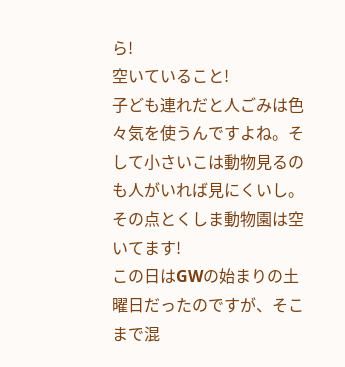ら!
空いていること!
子ども連れだと人ごみは色々気を使うんですよね。そして小さいこは動物見るのも人がいれば見にくいし。
その点とくしま動物園は空いてます!
この日はGWの始まりの土曜日だったのですが、そこまで混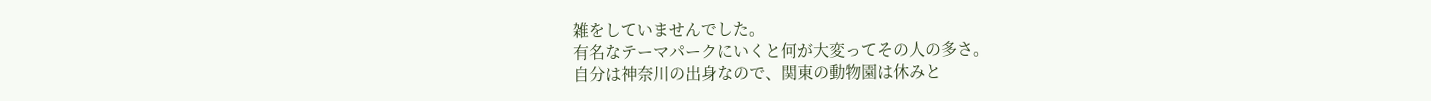雑をしていませんでした。
有名なテーマパークにいくと何が大変ってその人の多さ。
自分は神奈川の出身なので、関東の動物園は休みと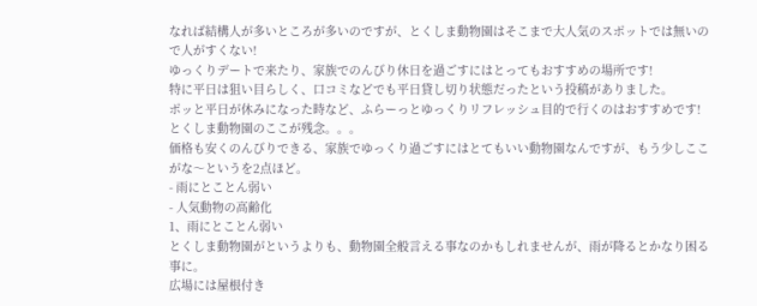なれば結構人が多いところが多いのですが、とくしま動物園はそこまで大人気のスポットでは無いので人がすくない!
ゆっくりデートで来たり、家族でのんびり休日を過ごすにはとってもおすすめの場所です!
特に平日は狙い目らしく、口コミなどでも平日貸し切り状態だったという投稿がありました。
ポッと平日が休みになった時など、ふらーっとゆっくりリフレッシュ目的で行くのはおすすめです!
とくしま動物園のここが残念。。。
価格も安くのんびりできる、家族でゆっくり過ごすにはとてもいい動物園なんですが、もう少しここがな〜というを2点ほど。
- 雨にとことん弱い
- 人気動物の高齢化
1、雨にとことん弱い
とくしま動物園がというよりも、動物園全般言える事なのかもしれませんが、雨が降るとかなり困る事に。
広場には屋根付き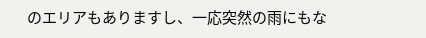のエリアもありますし、一応突然の雨にもな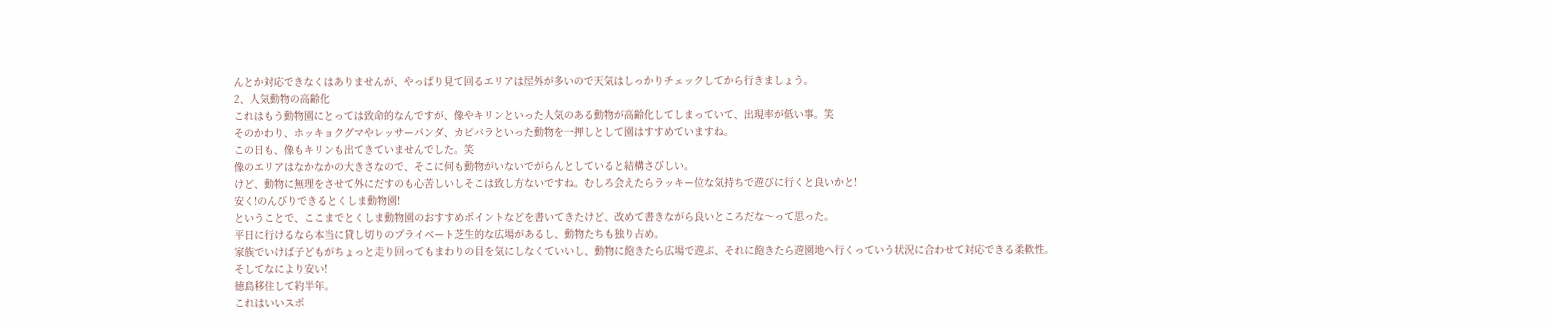んとか対応できなくはありませんが、やっぱり見て回るエリアは屋外が多いので天気はしっかりチェックしてから行きましょう。
2、人気動物の高齢化
これはもう動物園にとっては致命的なんですが、像やキリンといった人気のある動物が高齢化してしまっていて、出現率が低い事。笑
そのかわり、ホッキョクグマやレッサーパンダ、カピバラといった動物を一押しとして園はすすめていますね。
この日も、像もキリンも出てきていませんでした。笑
像のエリアはなかなかの大きさなので、そこに何も動物がいないでがらんとしていると結構さびしい。
けど、動物に無理をさせて外にだすのも心苦しいしそこは致し方ないですね。むしろ会えたらラッキー位な気持ちで遊びに行くと良いかと!
安く!のんびりできるとくしま動物園!
ということで、ここまでとくしま動物園のおすすめポイントなどを書いてきたけど、改めて書きながら良いところだな〜って思った。
平日に行けるなら本当に貸し切りのプライベート芝生的な広場があるし、動物たちも独り占め。
家族でいけば子どもがちょっと走り回ってもまわりの目を気にしなくていいし、動物に飽きたら広場で遊ぶ、それに飽きたら遊園地へ行くっていう状況に合わせて対応できる柔軟性。
そしてなにより安い!
徳島移住して約半年。
これはいいスポ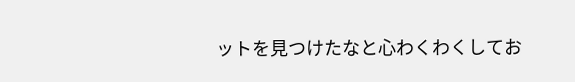ットを見つけたなと心わくわくしてお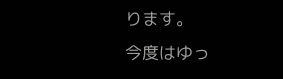ります。
今度はゆっ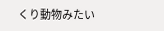くり動物みたい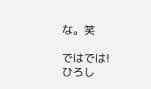な。笑

ではでは!
ひろし